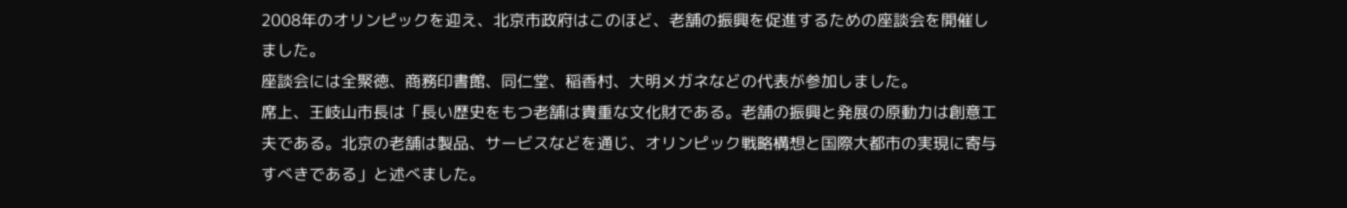2008年のオリンピックを迎え、北京市政府はこのほど、老舗の振興を促進するための座談会を開催しました。
座談会には全聚徳、商務印書館、同仁堂、稲香村、大明メガネなどの代表が参加しました。
席上、王岐山市長は「長い歴史をもつ老舗は貴重な文化財である。老舗の振興と発展の原動力は創意工夫である。北京の老舗は製品、サービスなどを通じ、オリンピック戦略構想と国際大都市の実現に寄与すべきである」と述べました。